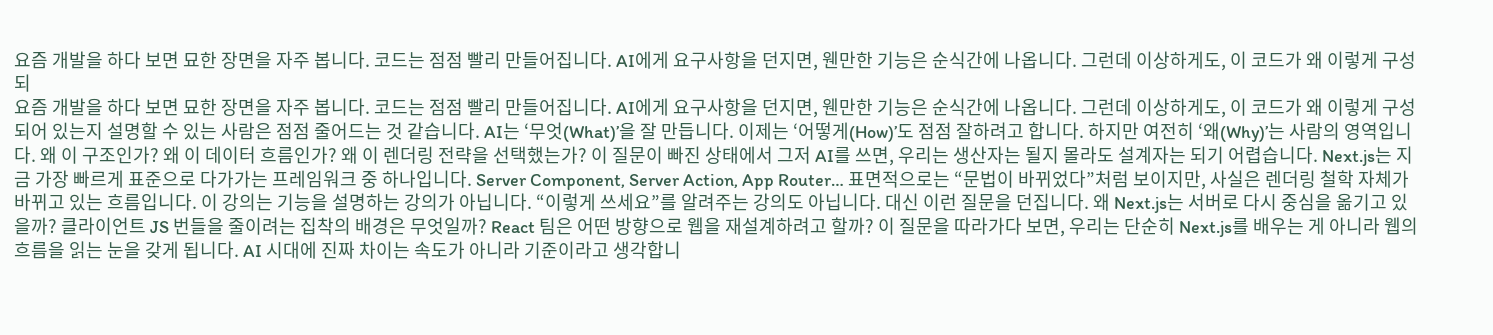요즘 개발을 하다 보면 묘한 장면을 자주 봅니다. 코드는 점점 빨리 만들어집니다. AI에게 요구사항을 던지면, 웬만한 기능은 순식간에 나옵니다. 그런데 이상하게도, 이 코드가 왜 이렇게 구성되
요즘 개발을 하다 보면 묘한 장면을 자주 봅니다. 코드는 점점 빨리 만들어집니다. AI에게 요구사항을 던지면, 웬만한 기능은 순식간에 나옵니다. 그런데 이상하게도, 이 코드가 왜 이렇게 구성되어 있는지 설명할 수 있는 사람은 점점 줄어드는 것 같습니다. AI는 ‘무엇(What)’을 잘 만듭니다. 이제는 ‘어떻게(How)’도 점점 잘하려고 합니다. 하지만 여전히 ‘왜(Why)’는 사람의 영역입니다. 왜 이 구조인가? 왜 이 데이터 흐름인가? 왜 이 렌더링 전략을 선택했는가? 이 질문이 빠진 상태에서 그저 AI를 쓰면, 우리는 생산자는 될지 몰라도 설계자는 되기 어렵습니다. Next.js는 지금 가장 빠르게 표준으로 다가가는 프레임워크 중 하나입니다. Server Component, Server Action, App Router… 표면적으로는 “문법이 바뀌었다”처럼 보이지만, 사실은 렌더링 철학 자체가 바뀌고 있는 흐름입니다. 이 강의는 기능을 설명하는 강의가 아닙니다. “이렇게 쓰세요”를 알려주는 강의도 아닙니다. 대신 이런 질문을 던집니다. 왜 Next.js는 서버로 다시 중심을 옮기고 있을까? 클라이언트 JS 번들을 줄이려는 집착의 배경은 무엇일까? React 팀은 어떤 방향으로 웹을 재설계하려고 할까? 이 질문을 따라가다 보면, 우리는 단순히 Next.js를 배우는 게 아니라 웹의 흐름을 읽는 눈을 갖게 됩니다. AI 시대에 진짜 차이는 속도가 아니라 기준이라고 생각합니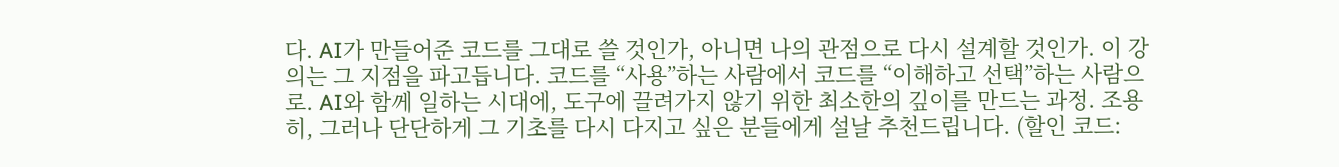다. AI가 만들어준 코드를 그대로 쓸 것인가, 아니면 나의 관점으로 다시 설계할 것인가. 이 강의는 그 지점을 파고듭니다. 코드를 “사용”하는 사람에서 코드를 “이해하고 선택”하는 사람으로. AI와 함께 일하는 시대에, 도구에 끌려가지 않기 위한 최소한의 깊이를 만드는 과정. 조용히, 그러나 단단하게 그 기초를 다시 다지고 싶은 분들에게 설날 추천드립니다. (할인 코드: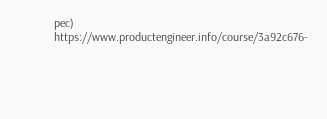pec) https://www.productengineer.info/course/3a92c676-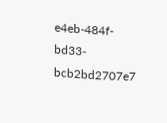e4eb-484f-bd33-bcb2bd2707e7